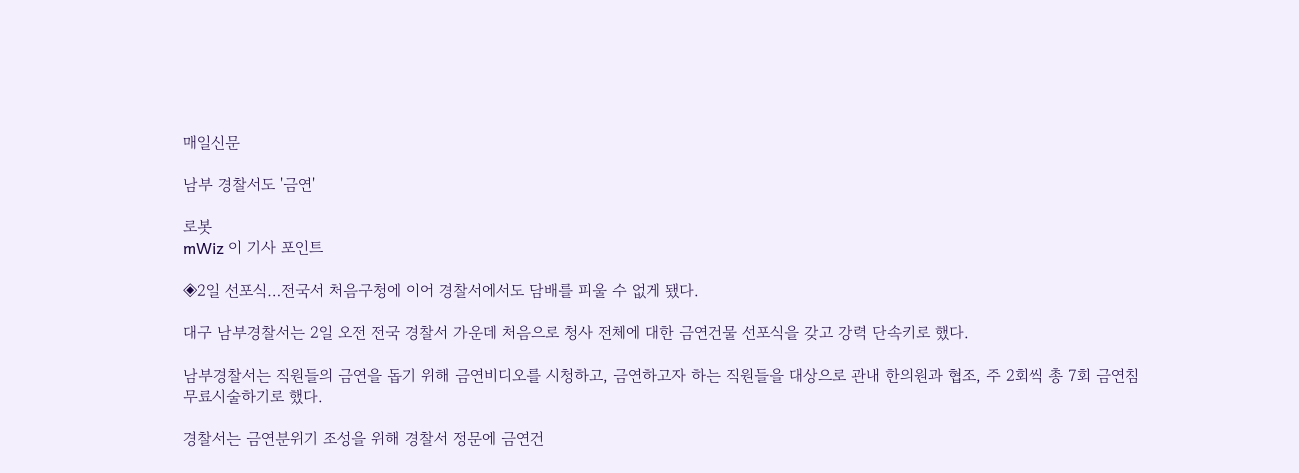매일신문

남부 경찰서도 '금연'

로봇
mWiz 이 기사 포인트

◈2일 선포식…전국서 처음구청에 이어 경찰서에서도 담배를 피울 수 없게 됐다.

대구 남부경찰서는 2일 오전 전국 경찰서 가운데 처음으로 청사 전체에 대한 금연건물 선포식을 갖고 강력 단속키로 했다.

남부경찰서는 직원들의 금연을 돕기 위해 금연비디오를 시청하고, 금연하고자 하는 직원들을 대상으로 관내 한의원과 협조, 주 2회씩 총 7회 금연침 무료시술하기로 했다.

경찰서는 금연분위기 조성을 위해 경찰서 정문에 금연건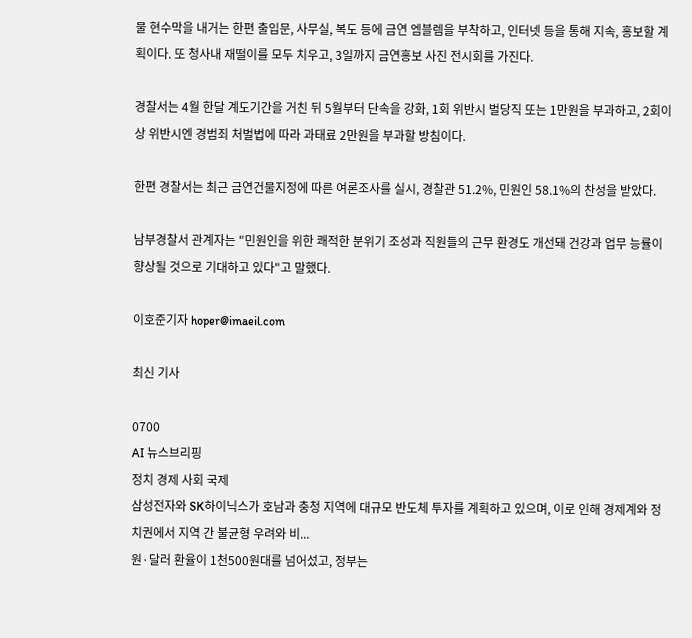물 현수막을 내거는 한편 출입문, 사무실, 복도 등에 금연 엠블렘을 부착하고, 인터넷 등을 통해 지속, 홍보할 계획이다. 또 청사내 재떨이를 모두 치우고, 3일까지 금연홍보 사진 전시회를 가진다.

경찰서는 4월 한달 계도기간을 거친 뒤 5월부터 단속을 강화, 1회 위반시 벌당직 또는 1만원을 부과하고, 2회이상 위반시엔 경범죄 처벌법에 따라 과태료 2만원을 부과할 방침이다.

한편 경찰서는 최근 금연건물지정에 따른 여론조사를 실시, 경찰관 51.2%, 민원인 58.1%의 찬성을 받았다.

남부경찰서 관계자는 "민원인을 위한 쾌적한 분위기 조성과 직원들의 근무 환경도 개선돼 건강과 업무 능률이 향상될 것으로 기대하고 있다"고 말했다.

이호준기자 hoper@imaeil.com

최신 기사

0700
AI 뉴스브리핑
정치 경제 사회 국제
삼성전자와 SK하이닉스가 호남과 충청 지역에 대규모 반도체 투자를 계획하고 있으며, 이로 인해 경제계와 정치권에서 지역 간 불균형 우려와 비...
원·달러 환율이 1천500원대를 넘어섰고, 정부는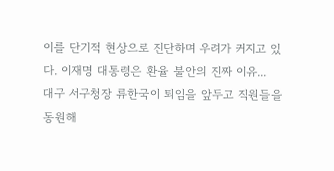이를 단기적 현상으로 진단하며 우려가 커지고 있다. 이재명 대통령은 환율 불안의 진짜 이유...
대구 서구청장 류한국이 퇴임을 앞두고 직원들을 동원해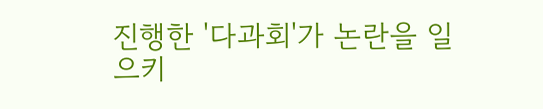진행한 '다과회'가 논란을 일으키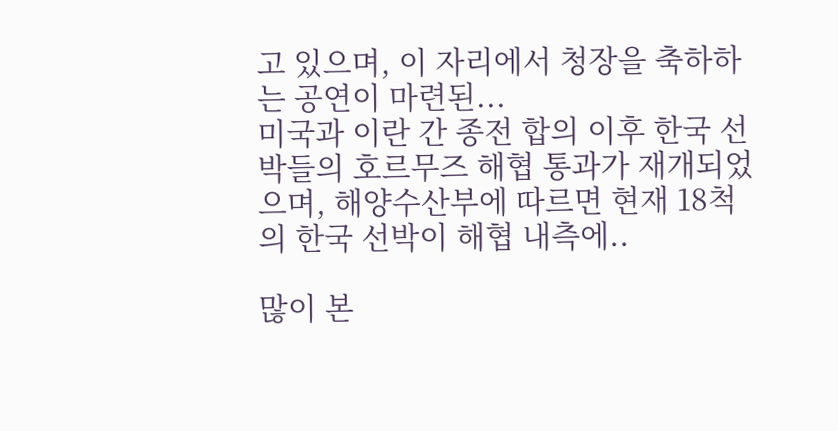고 있으며, 이 자리에서 청장을 축하하는 공연이 마련된...
미국과 이란 간 종전 합의 이후 한국 선박들의 호르무즈 해협 통과가 재개되었으며, 해양수산부에 따르면 현재 18척의 한국 선박이 해협 내측에..

많이 본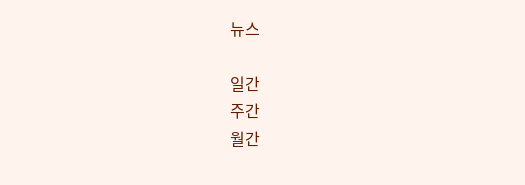뉴스

일간
주간
월간